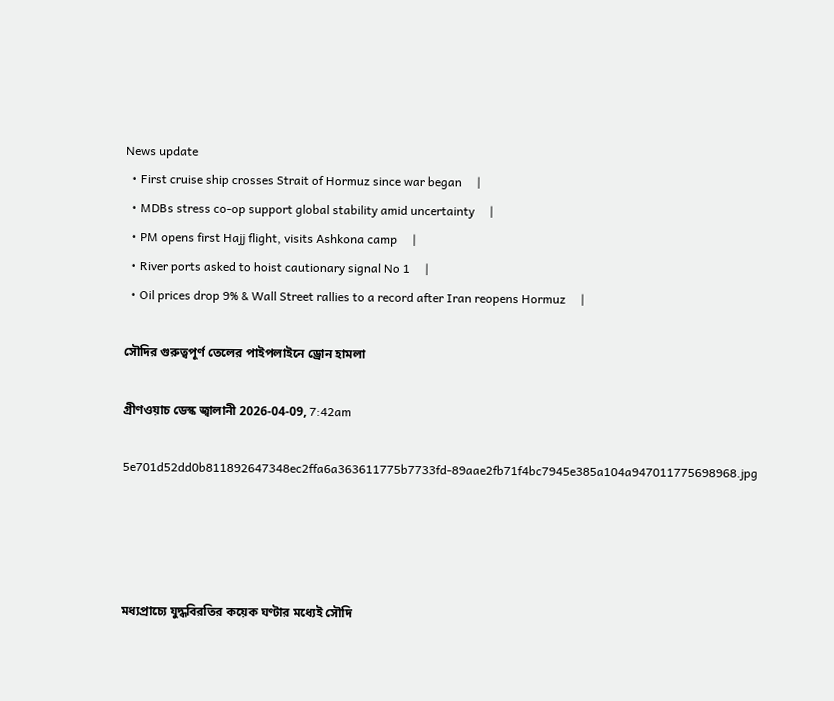News update
  • First cruise ship crosses Strait of Hormuz since war began     |
  • MDBs stress co-op support global stability amid uncertainty     |
  • PM opens first Hajj flight, visits Ashkona camp     |
  • River ports asked to hoist cautionary signal No 1     |
  • Oil prices drop 9% & Wall Street rallies to a record after Iran reopens Hormuz     |

সৌদির গুরুত্বপূর্ণ তেলের পাইপলাইনে ড্রোন হামলা

গ্রীণওয়াচ ডেস্ক জ্বালানী 2026-04-09, 7:42am

5e701d52dd0b811892647348ec2ffa6a363611775b7733fd-89aae2fb71f4bc7945e385a104a947011775698968.jpg




মধ্যপ্রাচ্যে যুদ্ধবিরতির কয়েক ঘণ্টার মধ্যেই সৌদি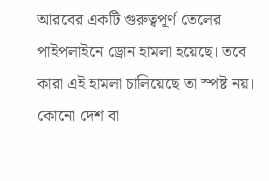আরবের একটি গুরুত্বপূর্ণ তেলের পাইপলাইনে ড্রোন হামলা হয়েছে। তবে কারা এই হামলা চালিয়েছে তা স্পষ্ট নয়। কোনো দেশ বা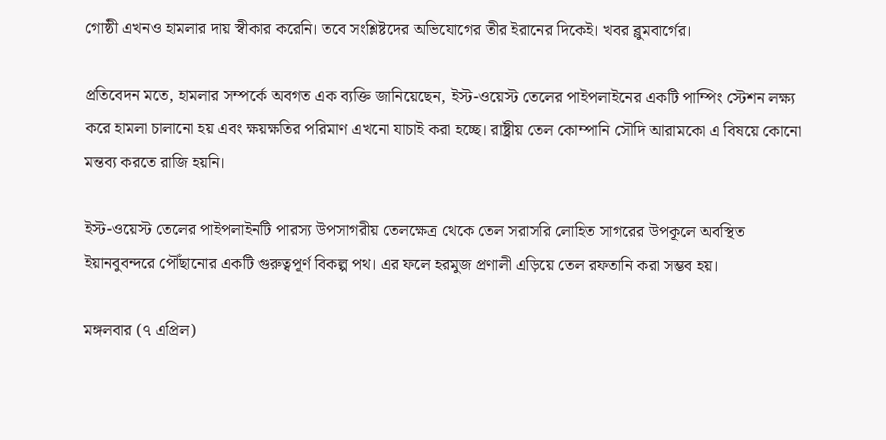গোষ্ঠী এখনও হামলার দায় স্বীকার করেনি। তবে সংশ্লিষ্টদের অভিযোগের তীর ইরানের দিকেই। খবর ব্লুমবার্গের।

প্রতিবেদন মতে, হামলার সম্পর্কে অবগত এক ব্যক্তি জানিয়েছেন, ইস্ট-ওয়েস্ট তেলের পাইপলাইনের একটি পাম্পিং স্টেশন লক্ষ্য করে হামলা চালানো হয় এবং ক্ষয়ক্ষতির পরিমাণ এখনো যাচাই করা হচ্ছে। রাষ্ট্রীয় তেল কোম্পানি সৌদি আরামকো এ বিষয়ে কোনো মন্তব্য করতে রাজি হয়নি।

ইস্ট-ওয়েস্ট তেলের পাইপলাইনটি পারস্য উপসাগরীয় তেলক্ষেত্র থেকে তেল সরাসরি লোহিত সাগরের উপকূলে অবস্থিত ইয়ানবুবন্দরে পৌঁছানোর একটি গুরুত্বপূর্ণ বিকল্প পথ। এর ফলে হরমুজ প্রণালী এড়িয়ে তেল রফতানি করা সম্ভব হয়।

মঙ্গলবার (৭ এপ্রিল)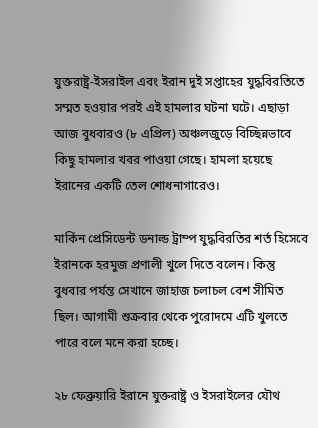যুক্তরাষ্ট্র-ইসরাইল এবং ইরান দুই সপ্তাহের যুদ্ধবিরতিতে সম্মত হওয়ার পরই এই হামলার ঘটনা ঘটে। এছাড়া আজ বুধবারও (৮ এপ্রিল) অঞ্চলজুড়ে বিচ্ছিন্নভাবে কিছু হামলার খবর পাওয়া গেছে। হামলা হয়েছে ইরানের একটি তেল শোধনাগারেও।

মার্কিন প্রেসিডেন্ট ডনাল্ড ট্রাম্প যুদ্ধবিরতির শর্ত হিসেবে ইরানকে হরমুজ প্রণালী খুলে দিতে বলেন। কিন্তু বুধবার পর্যন্ত সেখানে জাহাজ চলাচল বেশ সীমিত ছিল। আগামী শুক্রবার থেকে পুরোদমে এটি খুলতে পারে বলে মনে করা হচ্ছে।

২৮ ফেব্রুয়ারি ইরানে যুক্তরাষ্ট্র ও ইসরাইলের যৌথ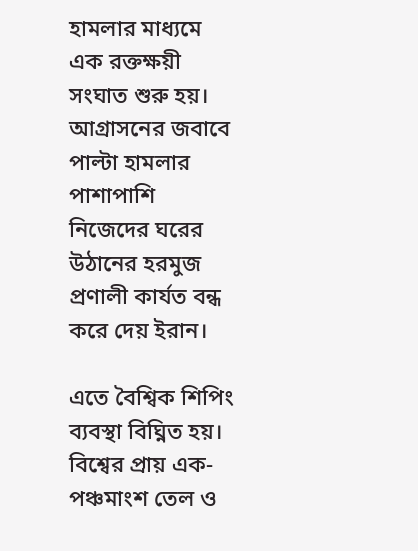হামলার মাধ্যমে এক রক্তক্ষয়ী সংঘাত শুরু হয়। আগ্রাসনের জবাবে পাল্টা হামলার পাশাপাশি নিজেদের ঘরের উঠানের হরমুজ প্রণালী কার্যত বন্ধ করে দেয় ইরান।

এতে বৈশ্বিক শিপিং ব্যবস্থা বিঘ্নিত হয়। বিশ্বের প্রায় এক-পঞ্চমাংশ তেল ও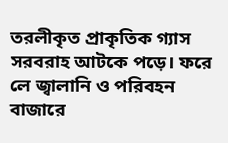তরলীকৃত প্রাকৃতিক গ্যাস সরবরাহ আটকে পড়ে। ফরে লে জ্বালানি ও পরিবহন বাজারে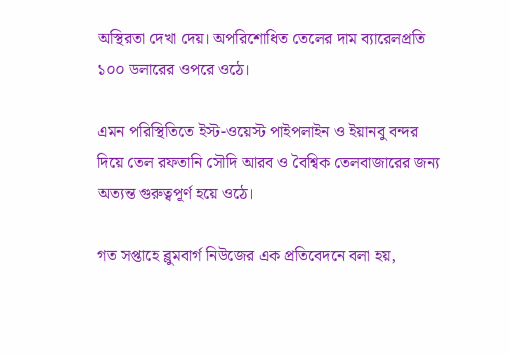অস্থিরতা দেখা দেয়। অপরিশোধিত তেলের দাম ব্যারেলপ্রতি ১০০ ডলারের ওপরে ওঠে।

এমন পরিস্থিতিতে ইস্ট-ওয়েস্ট পাইপলাইন ও ইয়ানবু বন্দর দিয়ে তেল রফতানি সৌদি আরব ও বৈশ্বিক তেলবাজারের জন্য অত্যন্ত গুরুত্বপূর্ণ হয়ে ওঠে।

গত সপ্তাহে ব্লুমবার্গ নিউজের এক প্রতিবেদনে বলা হয়,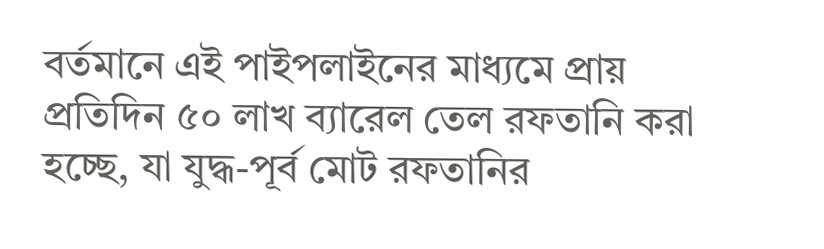বর্তমানে এই পাইপলাইনের মাধ্যমে প্রায় প্রতিদিন ৫০ লাখ ব্যারেল তেল রফতানি করা হচ্ছে, যা যুদ্ধ-পূর্ব মোট রফতানির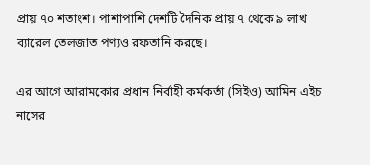প্রায় ৭০ শতাংশ। পাশাপাশি দেশটি দৈনিক প্রায় ৭ থেকে ৯ লাখ ব্যারেল তেলজাত পণ্যও রফতানি করছে।

এর আগে আরামকোর প্রধান নির্বাহী কর্মকর্তা (সিইও) আমিন এইচ নাসের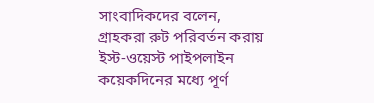সাংবাদিকদের বলেন, গ্রাহকরা রুট পরিবর্তন করায় ইস্ট-ওয়েস্ট পাইপলাইন কয়েকদিনের মধ্যে পূর্ণ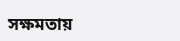সক্ষমতায়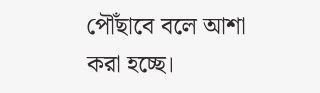পৌঁছাবে বলে আশা করা হচ্ছে।